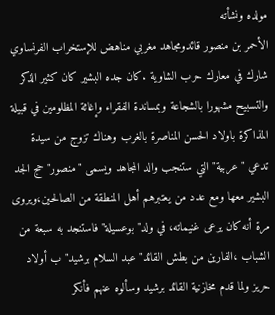مولده ونشأته
الأحمر بن منصور قائدومجاهد مغربي مناهض للإستخراب الفرنساوي شارك في معارك حرب الشاوية .كان جده البشير كان كثير الذكر والتسبيح مشهورا بالشجاعة وبمساندة الفقراء وإغاثة المظلومين في قبيلة المذاكرة باولاد الحسن المناصرة بالغرب وهناك تزوج من سيدة تدعي "عربية" التي ستنجب والد المجاهد ويسمى "منصور" حج الجد البشير معها ومع عدد من يعتبرهم أهل المنطقة من الصالحين،ويروى مرة أنه كان يرعى غنيماته، في ولد"بوعسيلة" فاستنجد به سبعة من الشباب ،الفارين من بطش القائد" عبد السلام برشيد" ب أولاد حريز ولما قدم مخازنية القائد برشيد وسألوه عنهم فأنكر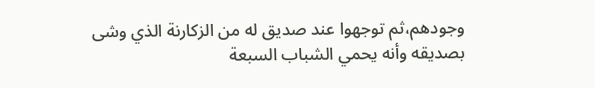وجودهم،ثم توجهوا عند صديق له من الزكارنة الذي وشى بصديقه وأنه يحمي الشباب السبعة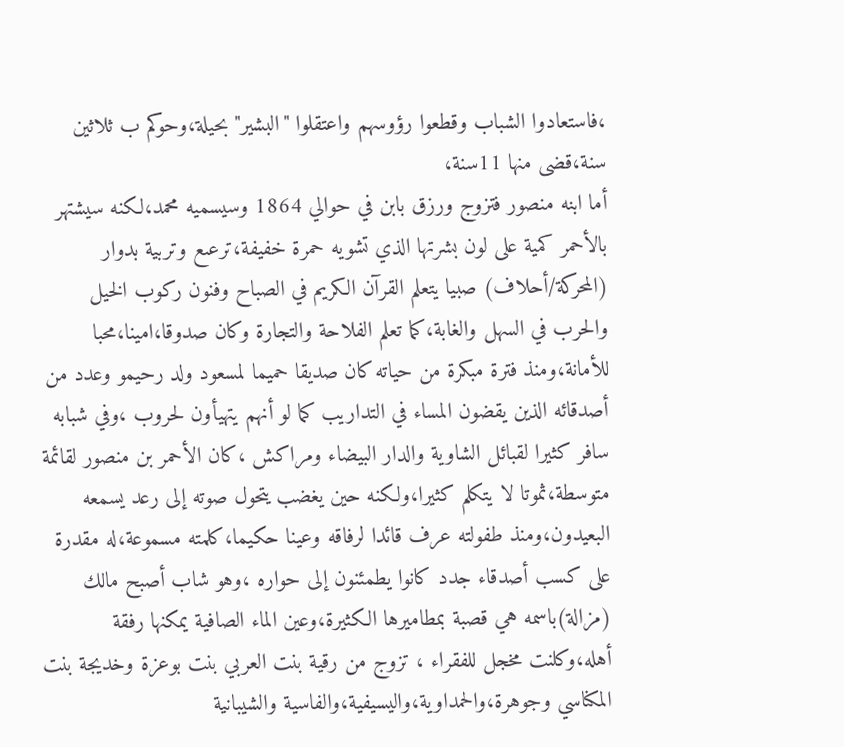،فاستعادوا الشباب وقطعوا رؤوسهم واعتقلوا "البشير" بحيلة،وحوكم ب ثلاثين سنة،قضى منها 11سنة،
أما ابنه منصور فتزوج ورزق بابن في حوالي 1864 وسيسميه محمد،لكنه سيشتهر بالأحمر كمية على لون بشرتها الذي تشويه حمرة خفيفة،ترعىع وتربية بدوار (المحركة/أحلاف) صبيا يتعلم القرآن الكريم في الصباح وفنون ركوب الخيل والحرب في السهل والغابة،كما تعلم الفلاحة والتجارة وكان صدوقا،امينا،محبا للأمانة،ومنذ فترة مبكرة من حياته كان صديقا حميما لمسعود ولد رحيمو وعدد من أصدقائه الذين يقضون المساء في التداريب كما لو أنهم يتهيأون لحروب ،وفي شبابه سافر كثيرا لقبائل الشاوية والدار البيضاء ومراكش ،كان الأحمر بن منصور لقائمة متوسطة،ثموتا لا يتكلم كثيرا،ولكنه حين يغضب يتحول صوته إلى رعد يسمعه البعيدون،ومنذ طفولته عرف قائدا لرفاقه وعينا حكيما،كلمته مسموعة،له مقدرة على كسب أصدقاء جدد كانوا يطمئنون إلى حواره ،وهو شاب أصبح مالك (مزالة)باسمه هي قصبة بمطاميرها الكثيرة،وعين الماء الصافية يمكنها رفقة أهله،وكلنت مخجل للفقراء ، تزوج من رقية بنت العربي بنت بوعزة وخديجة بنت المكناسي وجوهرة،والحمداوية،واليسيفية،والفاسية والشيبانية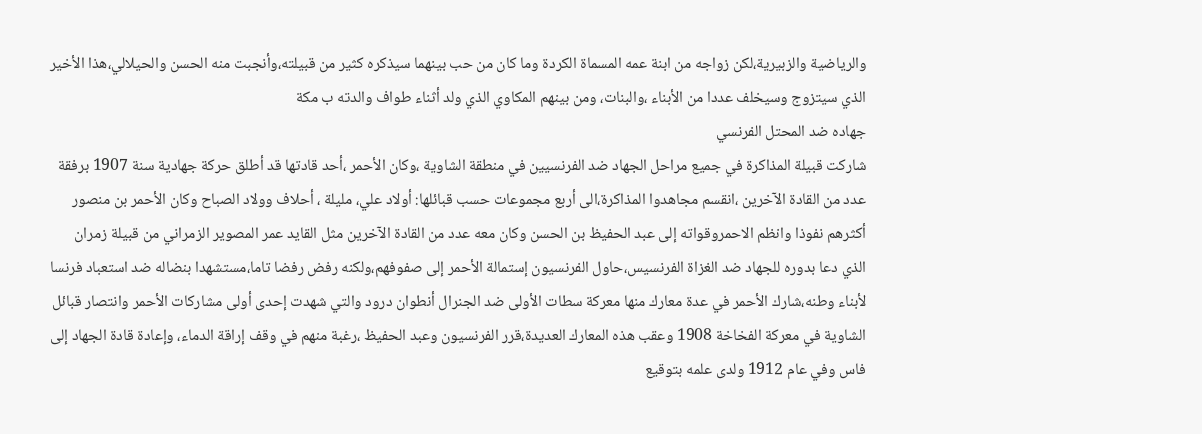والرياضية والزبيرية،لكن زواجه من ابنة عمه المسماة الكردة وما كان من حب بينهما سيذكره كثير من قبيلته،وأنجبت منه الحسن والحيلالي،هذا الأخير الذي سيتزوج وسيخلف عددا من الأبناء ،والبنات، ومن بينهم المكاوي الذي ولد أثناء طواف والدته ب مكة
جهاده ضد المحتل الفرنسي
شاركت قبيلة المذاكرة في جميع مراحل الجهاد ضد الفرنسيين في منطقة الشاوية ،وكان الأحمر ،أحد قادتها قد أطلق حركة جهادية سنة 1907 برفقة عدد من القادة الآخرين ،انقسم مجاهدوا المذاكرة،الى أربع مجموعات حسب قبائلها: أولاد علي، مليلة ، أحلاف وولاد الصباح وكان الأحمر بن منصور أكثرهم نفوذا وانظم الاحمروقواته إلى عبد الحفيظ بن الحسن وكان معه عدد من القادة الآخرين مثل القايد عمر المصوير الزمراني من قبيلة زمران
الذي دعا بدوره للجهاد ضد الغزاة الفرنسيس،حاول الفرنسيون إستمالة الأحمر إلى صفوفهم،ولكنه رفض رفضا تاما،مستشهدا بنضاله ضد استعباد فرنسا لأبناء وطنه،شارك الأحمر في عدة معارك منها معركة سطات الأولى ضد الجنرال أنطوان درود والتي شهدت إحدى أولى مشاركات الأحمر وانتصار قبائل الشاوية في معركة الفخاخة 1908 وعقب هذه المعارك العديدة،قرر الفرنسيون وعبد الحفيظ ،رغبة منهم في وقف إراقة الدماء، وإعادة قادة الجهاد إلى فاس وفي عام 1912 ولدى علمه بتوقيع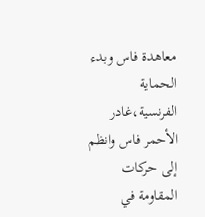معاهدة فاس وبدء الحماية الفرنسية،غادر الأحمر فاس وانظم إلى حركات المقاومة في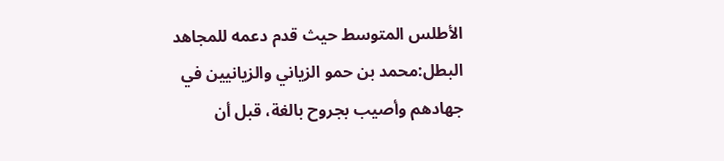الأطلس المتوسط حيث قدم دعمه للمجاهد البطل:محمد بن حمو الزياني والزيانيين في جهادهم وأصيب بجروح بالغة، قبل أن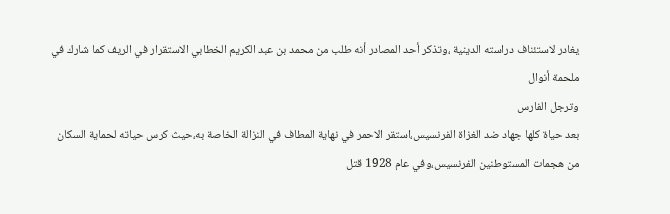يغادر لاستئناف دراسته الدينية ،وتذكر أحد المصادر أنه طلب من محمد بن عبد الكريم الخطابي الاستقرار في الريف كما شارك في ملحمة أنوال
وترجل الفارس
بعد حياة كلها جهاد ضد الغزاة الفرنسيس،استقر الاحمر في نهاية المطاف في النزالة الخاصة به،حيث كرس حياته لحماية السكان من هجمات المستوطنين الفرنسيس،وفي عام 1928 قتل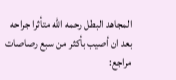المجاهد البطل رحمه الله متأثرا جراحه بعد ان أصيب بأكثر من سبع رصاصات
مراجع: